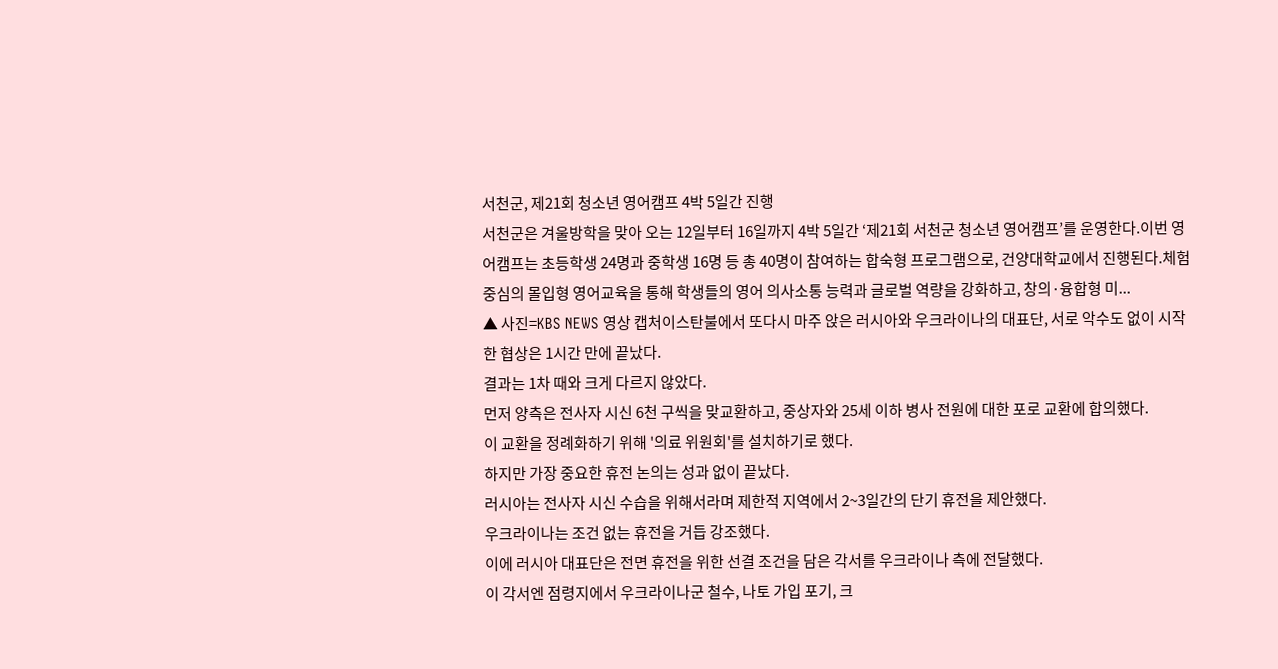서천군, 제21회 청소년 영어캠프 4박 5일간 진행
서천군은 겨울방학을 맞아 오는 12일부터 16일까지 4박 5일간 ‘제21회 서천군 청소년 영어캠프’를 운영한다.이번 영어캠프는 초등학생 24명과 중학생 16명 등 총 40명이 참여하는 합숙형 프로그램으로, 건양대학교에서 진행된다.체험 중심의 몰입형 영어교육을 통해 학생들의 영어 의사소통 능력과 글로벌 역량을 강화하고, 창의·융합형 미...
▲ 사진=KBS NEWS 영상 캡처이스탄불에서 또다시 마주 앉은 러시아와 우크라이나의 대표단, 서로 악수도 없이 시작한 협상은 1시간 만에 끝났다.
결과는 1차 때와 크게 다르지 않았다.
먼저 양측은 전사자 시신 6천 구씩을 맞교환하고, 중상자와 25세 이하 병사 전원에 대한 포로 교환에 합의했다.
이 교환을 정례화하기 위해 '의료 위원회'를 설치하기로 했다.
하지만 가장 중요한 휴전 논의는 성과 없이 끝났다.
러시아는 전사자 시신 수습을 위해서라며 제한적 지역에서 2~3일간의 단기 휴전을 제안했다.
우크라이나는 조건 없는 휴전을 거듭 강조했다.
이에 러시아 대표단은 전면 휴전을 위한 선결 조건을 담은 각서를 우크라이나 측에 전달했다.
이 각서엔 점령지에서 우크라이나군 철수, 나토 가입 포기, 크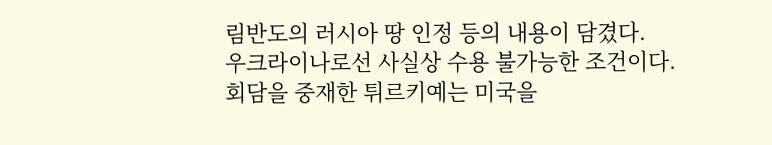림반도의 러시아 땅 인정 등의 내용이 담겼다.
우크라이나로선 사실상 수용 불가능한 조건이다.
회담을 중재한 튀르키예는 미국을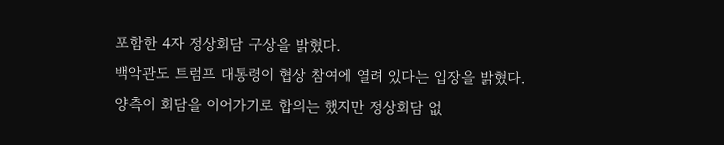포함한 4자 정상회담 구상을 밝혔다.
백악관도 트럼프 대통령이 협상 참여에 열려 있다는 입장을 밝혔다.
양측이 회담을 이어가기로 합의는 했지만 정상회담 없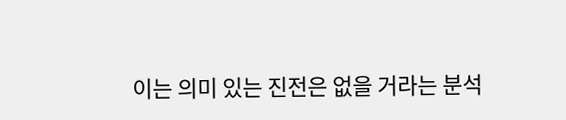이는 의미 있는 진전은 없을 거라는 분석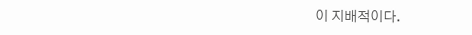이 지배적이다.